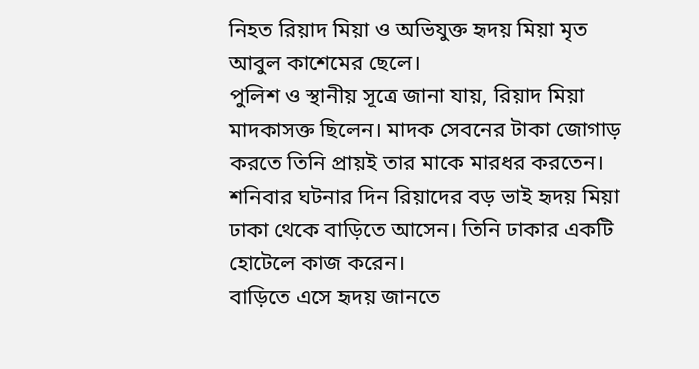নিহত রিয়াদ মিয়া ও অভিযুক্ত হৃদয় মিয়া মৃত আবুল কাশেমের ছেলে।
পুলিশ ও স্থানীয় সূত্রে জানা যায়, রিয়াদ মিয়া মাদকাসক্ত ছিলেন। মাদক সেবনের টাকা জোগাড় করতে তিনি প্রায়ই তার মাকে মারধর করতেন। শনিবার ঘটনার দিন রিয়াদের বড় ভাই হৃদয় মিয়া ঢাকা থেকে বাড়িতে আসেন। তিনি ঢাকার একটি হোটেলে কাজ করেন।
বাড়িতে এসে হৃদয় জানতে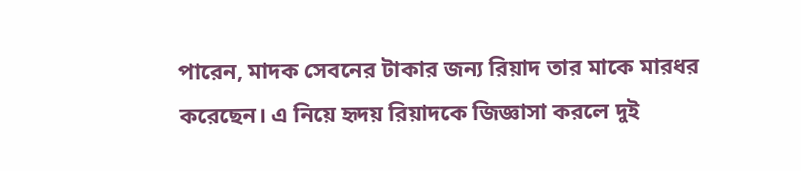পারেন, মাদক সেবনের টাকার জন্য রিয়াদ তার মাকে মারধর করেছেন। এ নিয়ে হৃদয় রিয়াদকে জিজ্ঞাসা করলে দুই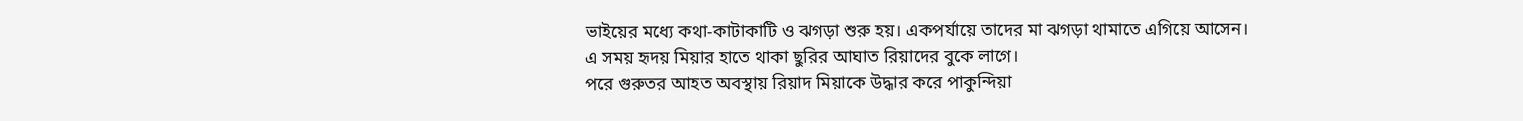ভাইয়ের মধ্যে কথা-কাটাকাটি ও ঝগড়া শুরু হয়। একপর্যায়ে তাদের মা ঝগড়া থামাতে এগিয়ে আসেন। এ সময় হৃদয় মিয়ার হাতে থাকা ছুরির আঘাত রিয়াদের বুকে লাগে।
পরে গুরুতর আহত অবস্থায় রিয়াদ মিয়াকে উদ্ধার করে পাকুন্দিয়া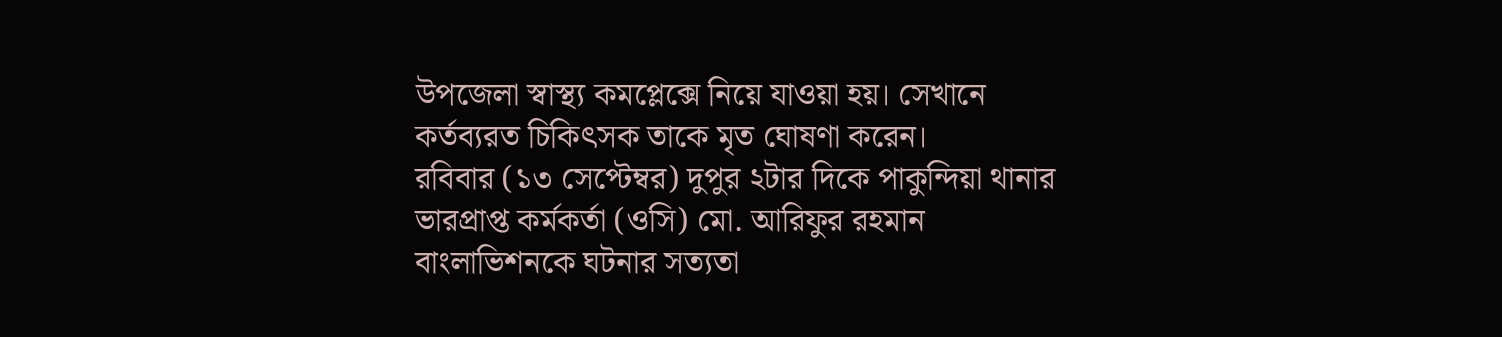উপজেলা স্বাস্থ্য কমপ্লেক্সে নিয়ে যাওয়া হয়। সেখানে কর্তব্যরত চিকিৎসক তাকে মৃত ঘোষণা করেন।
রবিবার (১৩ সেপ্টেম্বর) দুপুর ২টার দিকে পাকুন্দিয়া থানার ভারপ্রাপ্ত কর্মকর্তা (ওসি) মো. আরিফুর রহমান বাংলাভিশনকে ঘটনার সত্যতা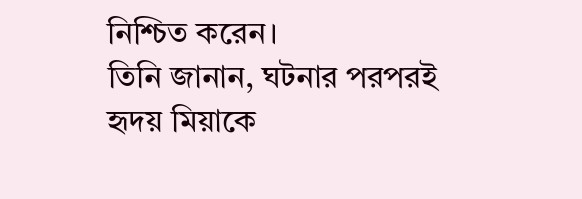নিশ্চিত করেন।
তিনি জানান, ঘটনার পরপরই হৃদয় মিয়াকে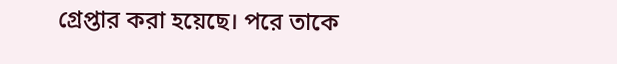গ্রেপ্তার করা হয়েছে। পরে তাকে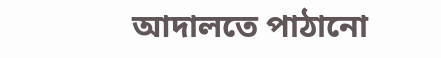আদালতে পাঠানো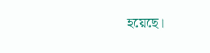হয়েছে।